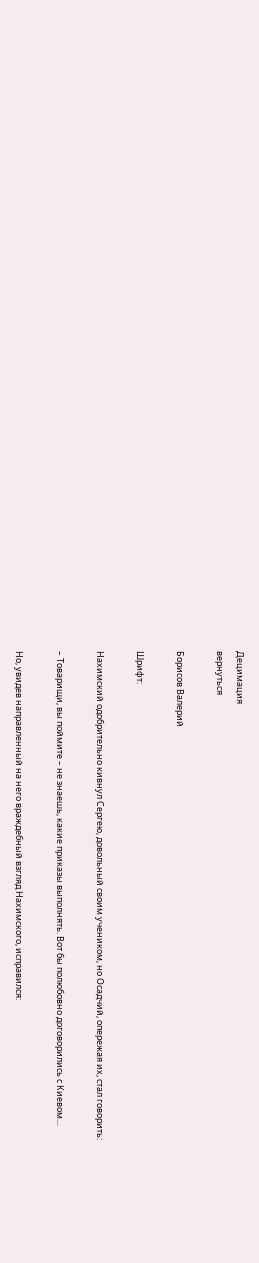Децимация
вернуться

Борисов Валерий

Шрифт:

Нахимский одобрительно кивнул Сергею, довольный своим учеником, но Осадчий, опережая их, стал говорить:

– Товарищи, вы поймите – не знаешь, какие приказы выполнять. Вот бы полюбовно договорились с Киевом…

Но, увидев направленный на него враждебный взгляд Нахимского, исправился: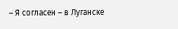– Я согласен – в Луганске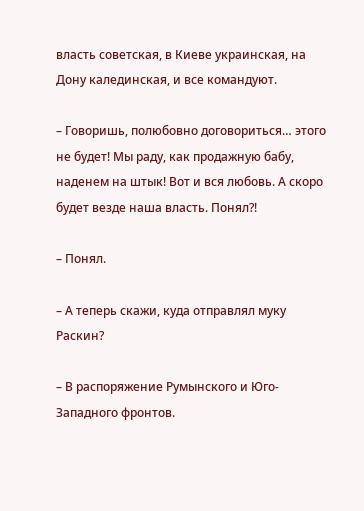власть советская, в Киеве украинская, на Дону калединская, и все командуют.

– Говоришь, полюбовно договориться… этого не будет! Мы раду, как продажную бабу, наденем на штык! Вот и вся любовь. А скоро будет везде наша власть. Понял?!

– Понял.

– А теперь скажи, куда отправлял муку Раскин?

– В распоряжение Румынского и Юго-Западного фронтов.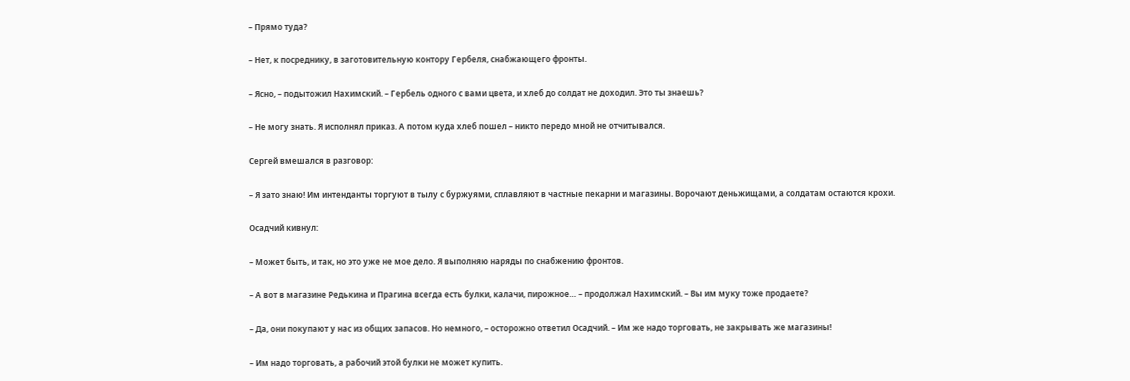– Прямо туда?

– Нет, к посреднику, в заготовительную контору Гербеля, снабжающего фронты.

– Ясно, – подытожил Нахимский. – Гербель одного с вами цвета, и хлеб до солдат не доходил. Это ты знаешь?

– Не могу знать. Я исполнял приказ. А потом куда хлеб пошел – никто передо мной не отчитывался.

Сергей вмешался в разговор:

– Я зато знаю! Им интенданты торгуют в тылу с буржуями, сплавляют в частные пекарни и магазины. Ворочают деньжищами, а солдатам остаются крохи.

Осадчий кивнул:

– Может быть, и так, но это уже не мое дело. Я выполняю наряды по снабжению фронтов.

– А вот в магазине Редькина и Прагина всегда есть булки, калачи, пирожное… – продолжал Нахимский. – Вы им муку тоже продаете?

– Да, они покупают у нас из общих запасов. Но немного, – осторожно ответил Осадчий. – Им же надо торговать, не закрывать же магазины!

– Им надо торговать, а рабочий этой булки не может купить.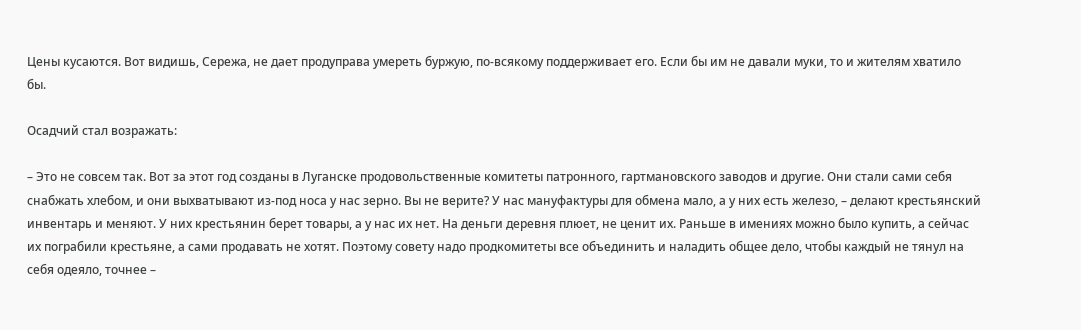Цены кусаются. Вот видишь, Сережа, не дает продуправа умереть буржую, по-всякому поддерживает его. Если бы им не давали муки, то и жителям хватило бы.

Осадчий стал возражать:

– Это не совсем так. Вот за этот год созданы в Луганске продовольственные комитеты патронного, гартмановского заводов и другие. Они стали сами себя снабжать хлебом, и они выхватывают из-под носа у нас зерно. Вы не верите? У нас мануфактуры для обмена мало, а у них есть железо, – делают крестьянский инвентарь и меняют. У них крестьянин берет товары, а у нас их нет. На деньги деревня плюет, не ценит их. Раньше в имениях можно было купить, а сейчас их пограбили крестьяне, а сами продавать не хотят. Поэтому совету надо продкомитеты все объединить и наладить общее дело, чтобы каждый не тянул на себя одеяло, точнее –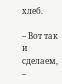хлеб.

– Вот так и сделаем, –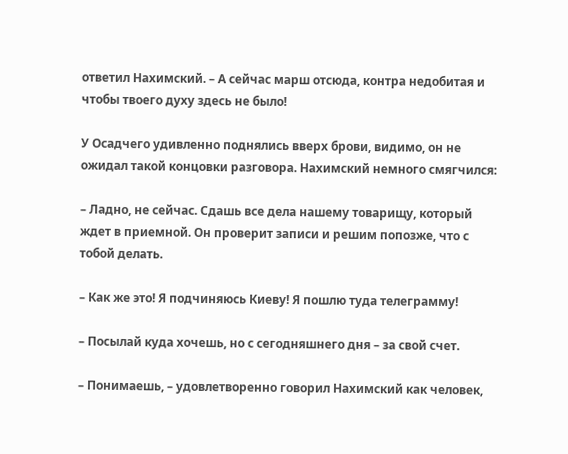ответил Нахимский. – А сейчас марш отсюда, контра недобитая и чтобы твоего духу здесь не было!

У Осадчего удивленно поднялись вверх брови, видимо, он не ожидал такой концовки разговора. Нахимский немного смягчился:

– Ладно, не сейчас. Сдашь все дела нашему товарищу, который ждет в приемной. Он проверит записи и решим попозже, что с тобой делать.

– Как же это! Я подчиняюсь Киеву! Я пошлю туда телеграмму!

– Посылай куда хочешь, но с сегодняшнего дня – за свой счет.

– Понимаешь, – удовлетворенно говорил Нахимский как человек,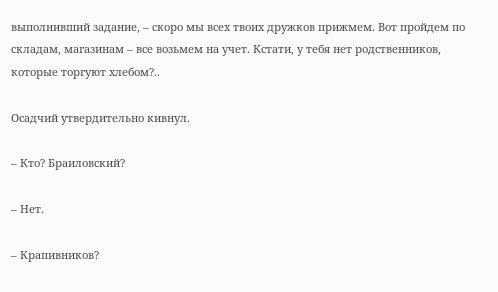выполнивший задание, – скоро мы всех твоих дружков прижмем. Вот пройдем по складам, магазинам – все возьмем на учет. Кстати, у тебя нет родственников, которые торгуют хлебом?..

Осадчий утвердительно кивнул.

– Кто? Браиловский?

– Нет.

– Крапивников?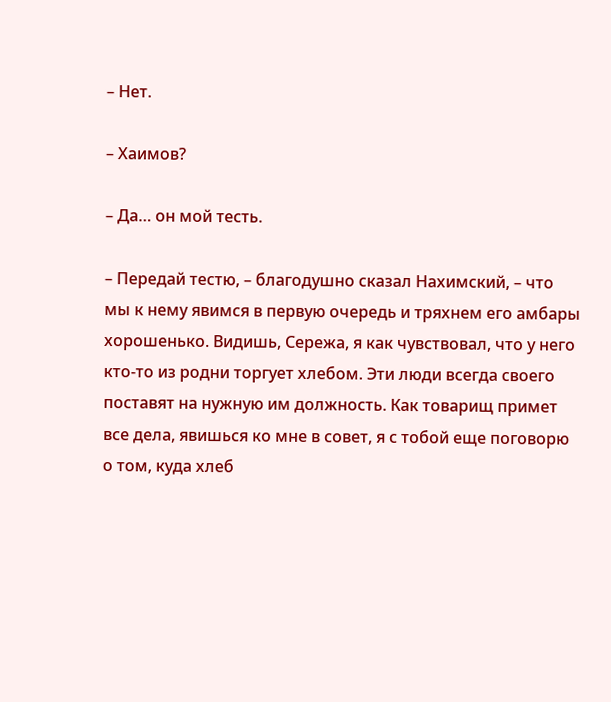– Нет.

– Хаимов?

– Да… он мой тесть.

– Передай тестю, – благодушно сказал Нахимский, – что мы к нему явимся в первую очередь и тряхнем его амбары хорошенько. Видишь, Сережа, я как чувствовал, что у него кто-то из родни торгует хлебом. Эти люди всегда своего поставят на нужную им должность. Как товарищ примет все дела, явишься ко мне в совет, я с тобой еще поговорю о том, куда хлеб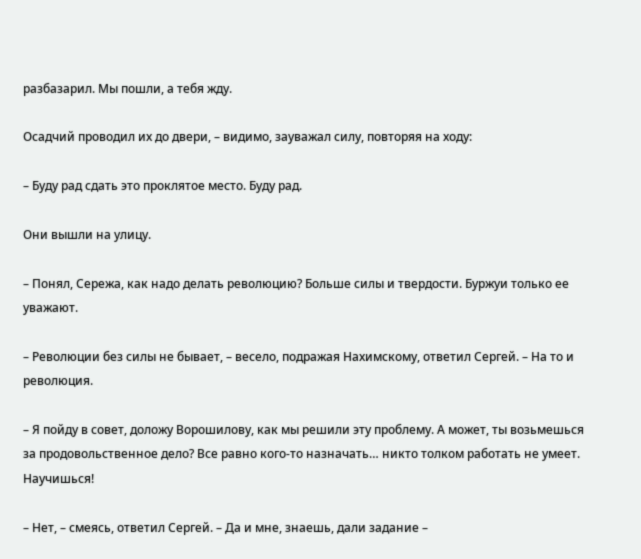разбазарил. Мы пошли, а тебя жду.

Осадчий проводил их до двери, – видимо, зауважал силу, повторяя на ходу:

– Буду рад сдать это проклятое место. Буду рад.

Они вышли на улицу.

– Понял, Сережа, как надо делать революцию? Больше силы и твердости. Буржуи только ее уважают.

– Революции без силы не бывает, – весело, подражая Нахимскому, ответил Сергей. – На то и революция.

– Я пойду в совет, доложу Ворошилову, как мы решили эту проблему. А может, ты возьмешься за продовольственное дело? Все равно кого-то назначать… никто толком работать не умеет. Научишься!

– Нет, – смеясь, ответил Сергей. – Да и мне, знаешь, дали задание –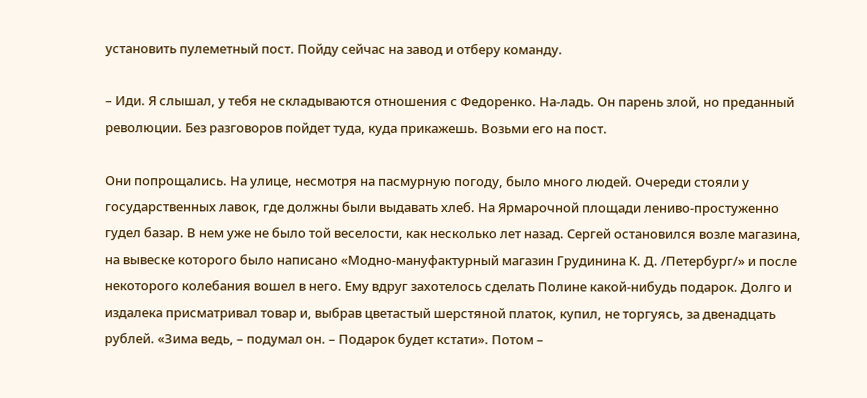установить пулеметный пост. Пойду сейчас на завод и отберу команду.

– Иди. Я слышал, у тебя не складываются отношения с Федоренко. На-ладь. Он парень злой, но преданный революции. Без разговоров пойдет туда, куда прикажешь. Возьми его на пост.

Они попрощались. На улице, несмотря на пасмурную погоду, было много людей. Очереди стояли у государственных лавок, где должны были выдавать хлеб. На Ярмарочной площади лениво-простуженно гудел базар. В нем уже не было той веселости, как несколько лет назад. Сергей остановился возле магазина, на вывеске которого было написано «Модно-мануфактурный магазин Грудинина К. Д. /Петербург/» и после некоторого колебания вошел в него. Ему вдруг захотелось сделать Полине какой-нибудь подарок. Долго и издалека присматривал товар и, выбрав цветастый шерстяной платок, купил, не торгуясь, за двенадцать рублей. «Зима ведь, – подумал он. – Подарок будет кстати». Потом –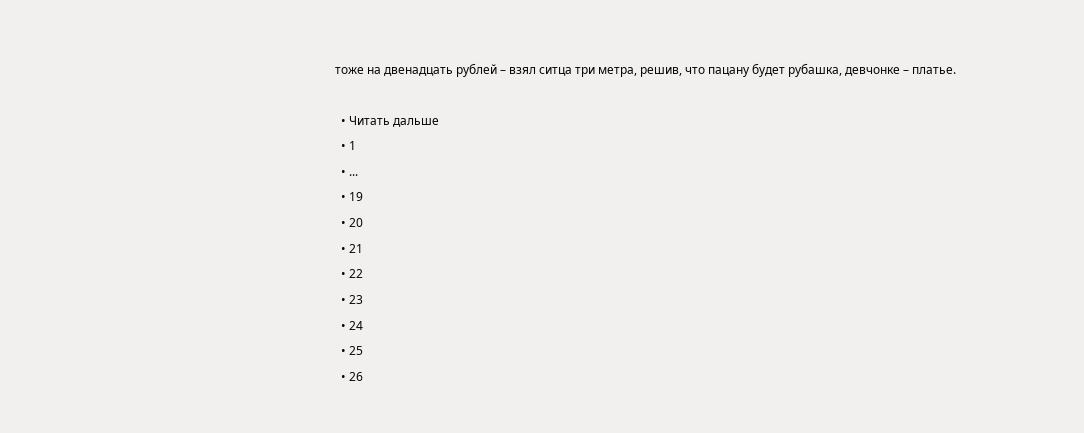тоже на двенадцать рублей – взял ситца три метра, решив, что пацану будет рубашка, девчонке – платье.

  • Читать дальше
  • 1
  • ...
  • 19
  • 20
  • 21
  • 22
  • 23
  • 24
  • 25
  • 26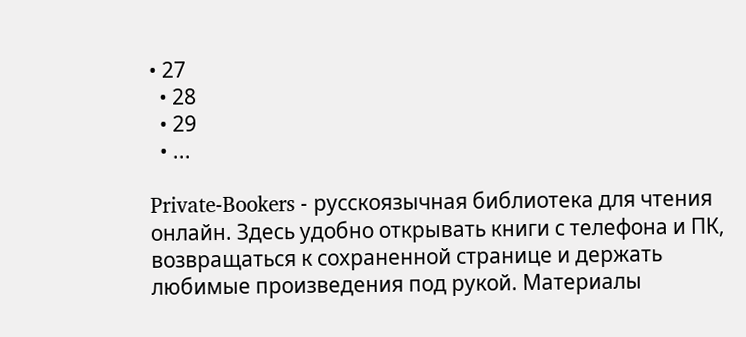• 27
  • 28
  • 29
  • ...

Private-Bookers - русскоязычная библиотека для чтения онлайн. Здесь удобно открывать книги с телефона и ПК, возвращаться к сохраненной странице и держать любимые произведения под рукой. Материалы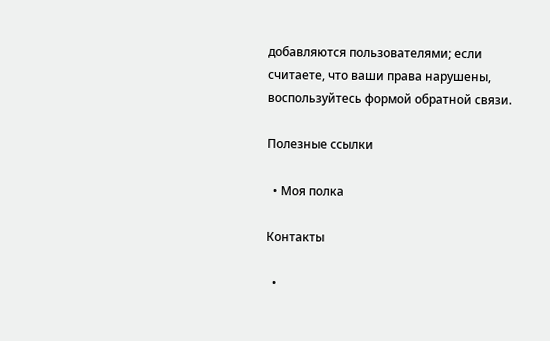добавляются пользователями; если считаете, что ваши права нарушены, воспользуйтесь формой обратной связи.

Полезные ссылки

  • Моя полка

Контакты

  •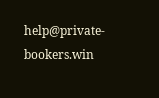help@private-bookers.win